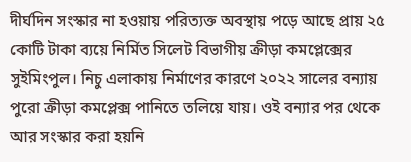দীর্ঘদিন সংস্কার না হওয়ায় পরিত্যক্ত অবস্থায় পড়ে আছে প্রায় ২৫ কোটি টাকা ব্যয়ে নির্মিত সিলেট বিভাগীয় ক্রীড়া কমপ্লেক্সের সুইমিংপুল। নিচু এলাকায় নির্মাণের কারণে ২০২২ সালের বন্যায় পুরো ক্রীড়া কমপ্লেক্স পানিতে তলিয়ে যায়। ওই বন্যার পর থেকে আর সংস্কার করা হয়নি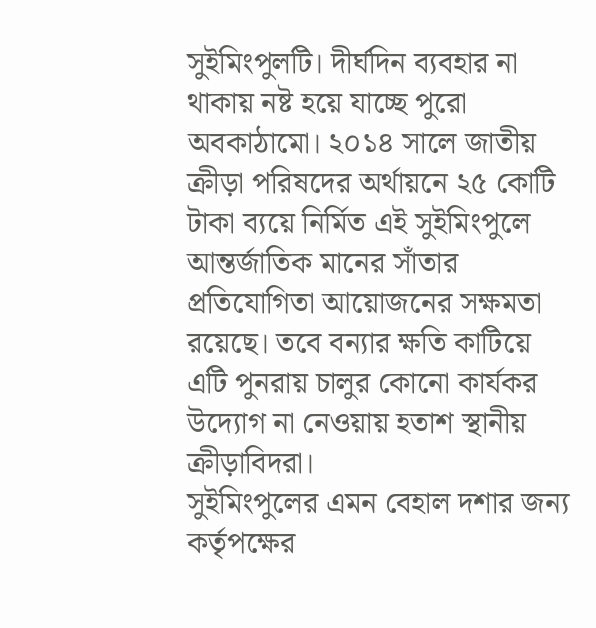সুইমিংপুলটি। দীর্ঘদিন ব্যবহার না থাকায় নষ্ট হয়ে যাচ্ছে পুরো অবকাঠামো। ২০১৪ সালে জাতীয় ক্রীড়া পরিষদের অর্থায়নে ২৫ কোটি টাকা ব্যয়ে নির্মিত এই সুইমিংপুলে আন্তর্জাতিক মানের সাঁতার প্রতিযোগিতা আয়োজনের সক্ষমতা রয়েছে। তবে বন্যার ক্ষতি কাটিয়ে এটি পুনরায় চালুর কোনো কার্যকর উদ্যোগ না নেওয়ায় হতাশ স্থানীয় ক্রীড়াবিদরা।
সুইমিংপুলের এমন বেহাল দশার জন্য কর্তৃপক্ষের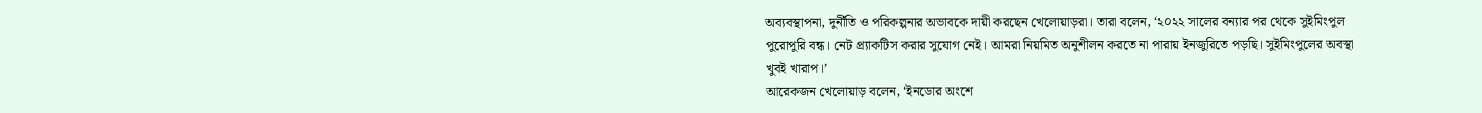অব্যবস্থাপনা, দুর্নীতি ও পরিকল্পনার অভাবকে দায়ী করছেন খেলোয়াড়রা। তারা বলেন, ‘২০২২ সালের বন্যার পর থেকে সুইমিংপুল পুরোপুরি বন্ধ। নেট প্র্যাকটিস করার সুযোগ নেই। আমরা নিয়মিত অনুশীলন করতে না পারায় ইনজুরিতে পড়ছি। সুইমিংপুলের অবস্থা খুবই খারাপ।’
আরেকজন খেলোয়াড় বলেন, ‘ইনডোর অংশে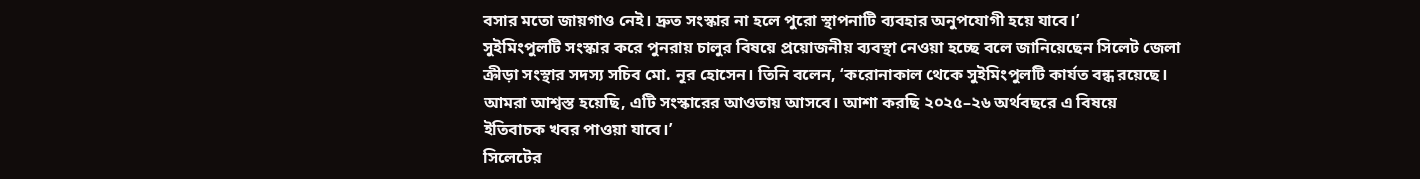বসার মতো জায়গাও নেই। দ্রুত সংস্কার না হলে পুরো স্থাপনাটি ব্যবহার অনুপযোগী হয়ে যাবে।’
সুইমিংপুলটি সংস্কার করে পুনরায় চালুর বিষয়ে প্রয়োজনীয় ব্যবস্থা নেওয়া হচ্ছে বলে জানিয়েছেন সিলেট জেলা ক্রীড়া সংস্থার সদস্য সচিব মো. নূর হোসেন। তিনি বলেন, ‘করোনাকাল থেকে সুইমিংপুলটি কার্যত বন্ধ রয়েছে। আমরা আশ্বস্ত হয়েছি, এটি সংস্কারের আওতায় আসবে। আশা করছি ২০২৫–২৬ অর্থবছরে এ বিষয়ে ইতিবাচক খবর পাওয়া যাবে।’
সিলেটের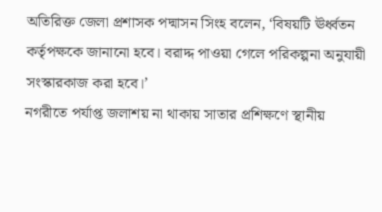অতিরিক্ত জেলা প্রশাসক পদ্মাসন সিংহ বলেন, ‘বিষয়টি ঊর্ধ্বতন কর্তৃপক্ষকে জানানো হবে। বরাদ্দ পাওয়া গেলে পরিকল্পনা অনুযায়ী সংস্কারকাজ করা হবে।’
নগরীতে পর্যাপ্ত জলাশয় না থাকায় সাতার প্রশিক্ষণে স্থানীয়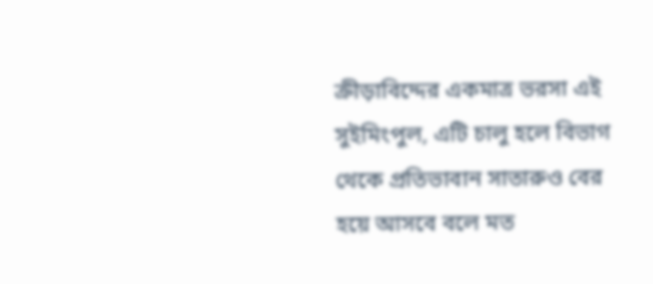ক্রীড়াবিদ্দের একমাত্র ভরসা এই সুইমিংপুল, এটি চালু হলে বিভাগ থেকে প্রতিভাবান সাতারুও বের হয়ে আসবে বলে মত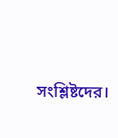সংশ্লিষ্টদের।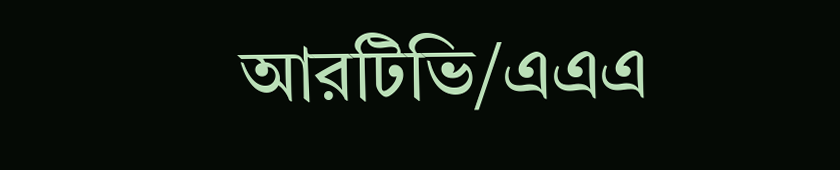আরটিভি/এএএ